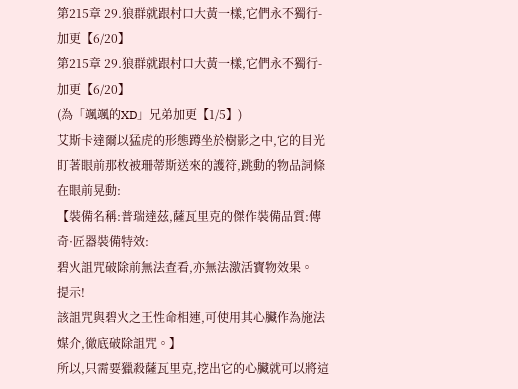第215章 29.狼群就跟村口大黃一樣,它們永不獨行-加更【6/20】
第215章 29.狼群就跟村口大黃一樣,它們永不獨行-加更【6/20】
(為「颯颯的XD」兄弟加更【1/5】)
艾斯卡達爾以猛虎的形態蹲坐於樹影之中,它的目光盯著眼前那枚被珊蒂斯送來的護符,跳動的物品詞條在眼前晃動:
【裝備名稱:普瑞達茲,薩瓦里克的傑作裝備品質:傳奇·匠器裝備特效:
碧火詛咒破除前無法查看,亦無法激活寶物效果。
提示!
該詛咒與碧火之王性命相連,可使用其心臟作為施法媒介,徹底破除詛咒。】
所以,只需要獵殺薩瓦里克,挖出它的心臟就可以將這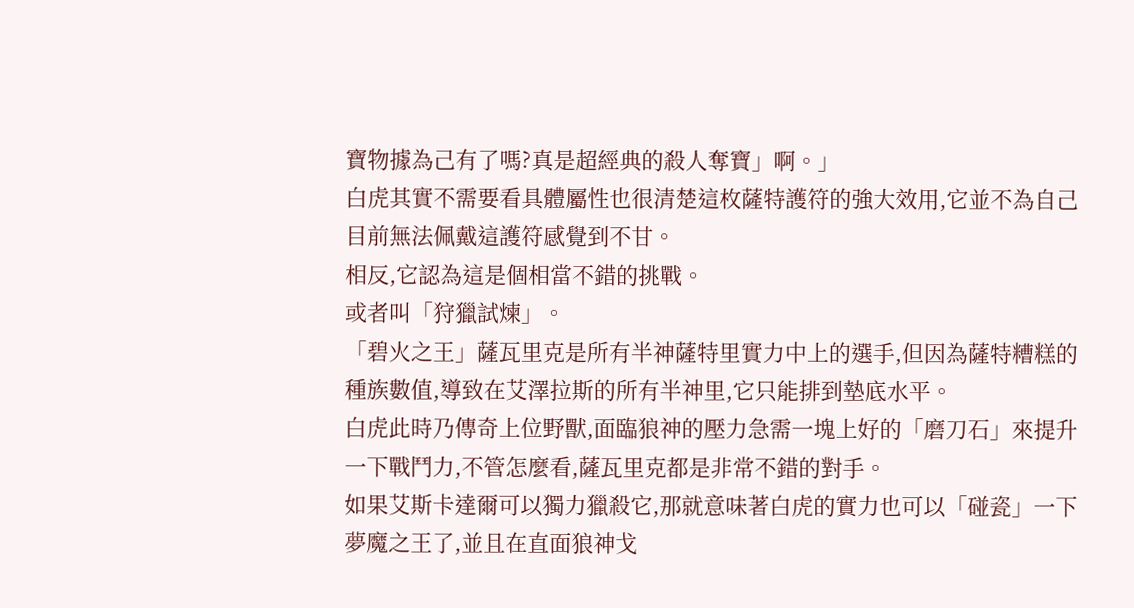寶物據為己有了嗎?真是超經典的殺人奪寶」啊。」
白虎其實不需要看具體屬性也很清楚這枚薩特護符的強大效用,它並不為自己目前無法佩戴這護符感覺到不甘。
相反,它認為這是個相當不錯的挑戰。
或者叫「狩獵試煉」。
「碧火之王」薩瓦里克是所有半神薩特里實力中上的選手,但因為薩特糟糕的種族數值,導致在艾澤拉斯的所有半神里,它只能排到墊底水平。
白虎此時乃傳奇上位野獸,面臨狼神的壓力急需一塊上好的「磨刀石」來提升一下戰鬥力,不管怎麼看,薩瓦里克都是非常不錯的對手。
如果艾斯卡達爾可以獨力獵殺它,那就意味著白虎的實力也可以「碰瓷」一下夢魔之王了,並且在直面狼神戈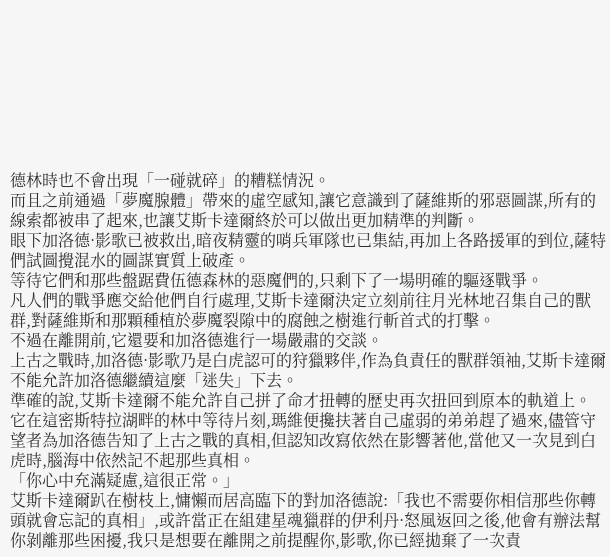德林時也不會出現「一碰就碎」的糟糕情況。
而且之前通過「夢魔腺體」帶來的虛空感知,讓它意識到了薩維斯的邪惡圖謀,所有的線索都被串了起來,也讓艾斯卡達爾終於可以做出更加精準的判斷。
眼下加洛德·影歌已被救出,暗夜精靈的哨兵軍隊也已集結,再加上各路援軍的到位,薩特們試圖攪混水的圖謀實質上破產。
等待它們和那些盤踞費伍德森林的惡魔們的,只剩下了一場明確的驅逐戰爭。
凡人們的戰爭應交給他們自行處理,艾斯卡達爾決定立刻前往月光林地召集自己的獸群,對薩維斯和那顆種植於夢魔裂隙中的腐蝕之樹進行斬首式的打擊。
不過在離開前,它還要和加洛德進行一場嚴肅的交談。
上古之戰時,加洛德·影歌乃是白虎認可的狩獵夥伴,作為負責任的獸群領袖,艾斯卡達爾不能允許加洛德繼續這麼「迷失」下去。
準確的說,艾斯卡達爾不能允許自己拼了命才扭轉的歷史再次扭回到原本的軌道上。
它在這密斯特拉湖畔的林中等待片刻,瑪維便攙扶著自己虛弱的弟弟趕了過來,儘管守望者為加洛德告知了上古之戰的真相,但認知改寫依然在影響著他,當他又一次見到白虎時,腦海中依然記不起那些真相。
「你心中充滿疑慮,這很正常。」
艾斯卡達爾趴在樹枝上,慵懶而居高臨下的對加洛德說:「我也不需要你相信那些你轉頭就會忘記的真相」,或許當正在組建星魂獵群的伊利丹·怒風返回之後,他會有辦法幫你剝離那些困擾,我只是想要在離開之前提醒你,影歌,你已經拋棄了一次責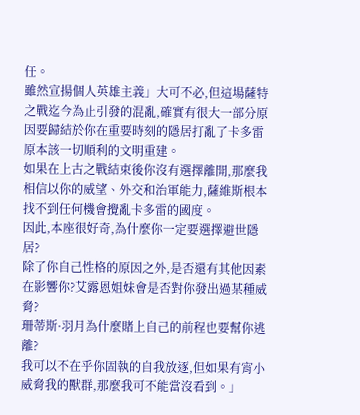任。
雖然宣揚個人英雄主義」大可不必,但這場薩特之戰迄今為止引發的混亂,確實有很大一部分原因要歸結於你在重要時刻的隱居打亂了卡多雷原本該一切順利的文明重建。
如果在上古之戰結束後你沒有選擇離開,那麼我相信以你的威望、外交和治軍能力,薩維斯根本找不到任何機會攪亂卡多雷的國度。
因此,本座很好奇,為什麼你一定要選擇避世隱居?
除了你自己性格的原因之外,是否還有其他因素在影響你?艾露恩姐妹會是否對你發出過某種威脅?
珊蒂斯·羽月為什麼賭上自己的前程也要幫你逃離?
我可以不在乎你固執的自我放逐,但如果有宵小威脅我的獸群,那麼我可不能當沒看到。」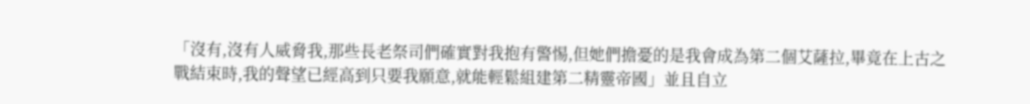「沒有,沒有人威脅我,那些長老祭司們確實對我抱有警惕,但她們擔憂的是我會成為第二個艾薩拉,畢竟在上古之戰結束時,我的聲望已經高到只要我願意,就能輕鬆組建第二精靈帝國」並且自立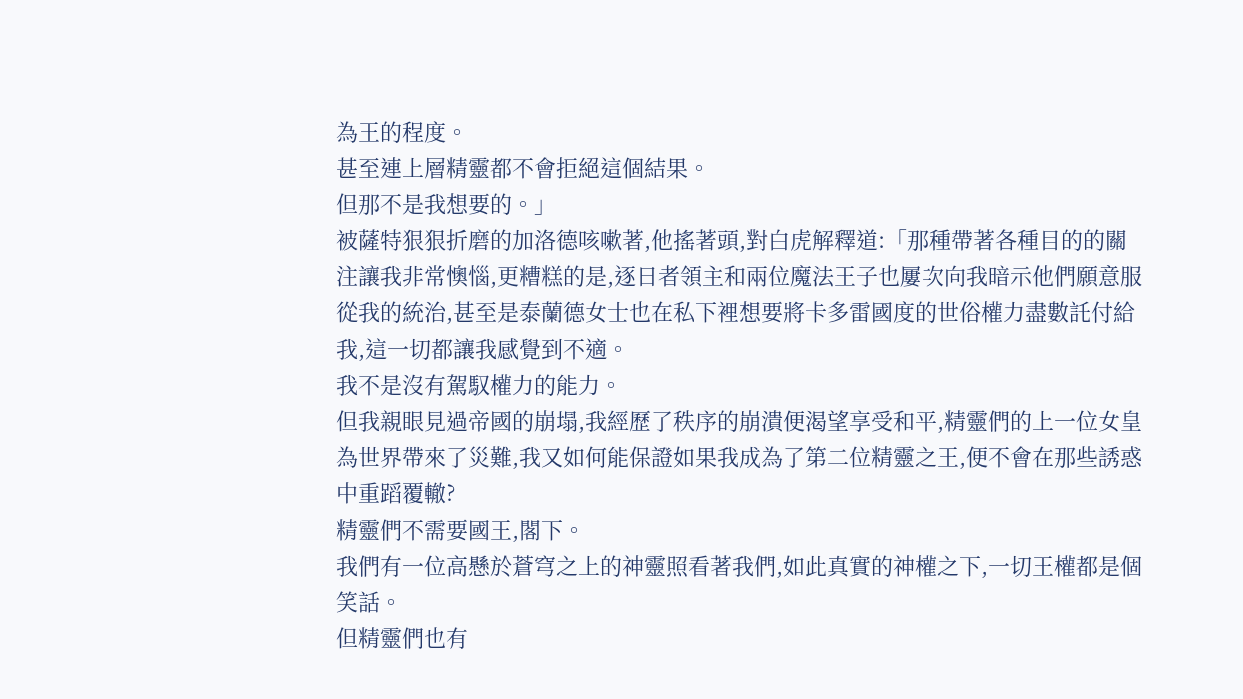為王的程度。
甚至連上層精靈都不會拒絕這個結果。
但那不是我想要的。」
被薩特狠狠折磨的加洛德咳嗽著,他搖著頭,對白虎解釋道:「那種帶著各種目的的關注讓我非常懊惱,更糟糕的是,逐日者領主和兩位魔法王子也屢次向我暗示他們願意服從我的統治,甚至是泰蘭德女士也在私下裡想要將卡多雷國度的世俗權力盡數託付給我,這一切都讓我感覺到不適。
我不是沒有駕馭權力的能力。
但我親眼見過帝國的崩塌,我經歷了秩序的崩潰便渴望享受和平,精靈們的上一位女皇為世界帶來了災難,我又如何能保證如果我成為了第二位精靈之王,便不會在那些誘惑中重蹈覆轍?
精靈們不需要國王,閣下。
我們有一位高懸於蒼穹之上的神靈照看著我們,如此真實的神權之下,一切王權都是個笑話。
但精靈們也有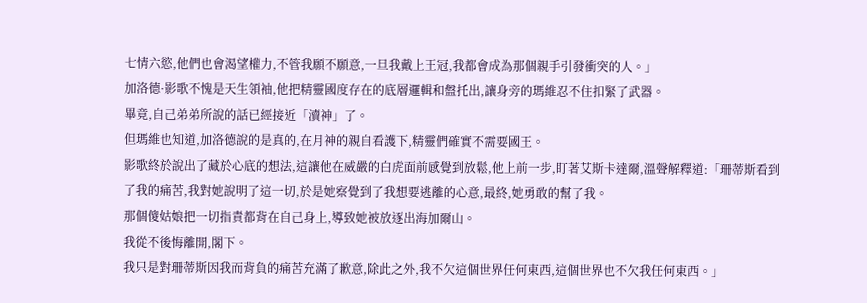七情六慾,他們也會渴望權力,不管我願不願意,一旦我戴上王冠,我都會成為那個親手引發衝突的人。」
加洛德·影歌不愧是天生領袖,他把精靈國度存在的底層邏輯和盤托出,讓身旁的瑪維忍不住扣緊了武器。
畢竟,自己弟弟所說的話已經接近「瀆神」了。
但瑪維也知道,加洛德說的是真的,在月神的親自看護下,精靈們確實不需要國王。
影歌終於說出了藏於心底的想法,這讓他在威嚴的白虎面前感覺到放鬆,他上前一步,盯著艾斯卡達爾,溫聲解釋道:「珊蒂斯看到了我的痛苦,我對她說明了這一切,於是她察覺到了我想要逃離的心意,最終,她勇敢的幫了我。
那個傻姑娘把一切指責都背在自己身上,導致她被放逐出海加爾山。
我從不後悔離開,閣下。
我只是對珊蒂斯因我而背負的痛苦充滿了歉意,除此之外,我不欠這個世界任何東西,這個世界也不欠我任何東西。」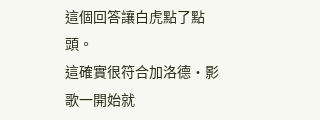這個回答讓白虎點了點頭。
這確實很符合加洛德·影歌一開始就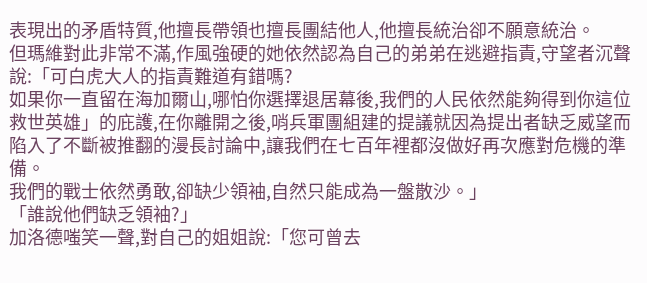表現出的矛盾特質,他擅長帶領也擅長團結他人,他擅長統治卻不願意統治。
但瑪維對此非常不滿,作風強硬的她依然認為自己的弟弟在逃避指責,守望者沉聲說:「可白虎大人的指責難道有錯嗎?
如果你一直留在海加爾山,哪怕你選擇退居幕後,我們的人民依然能夠得到你這位救世英雄」的庇護,在你離開之後,哨兵軍團組建的提議就因為提出者缺乏威望而陷入了不斷被推翻的漫長討論中,讓我們在七百年裡都沒做好再次應對危機的準備。
我們的戰士依然勇敢,卻缺少領袖,自然只能成為一盤散沙。」
「誰說他們缺乏領袖?」
加洛德嗤笑一聲,對自己的姐姐說:「您可曾去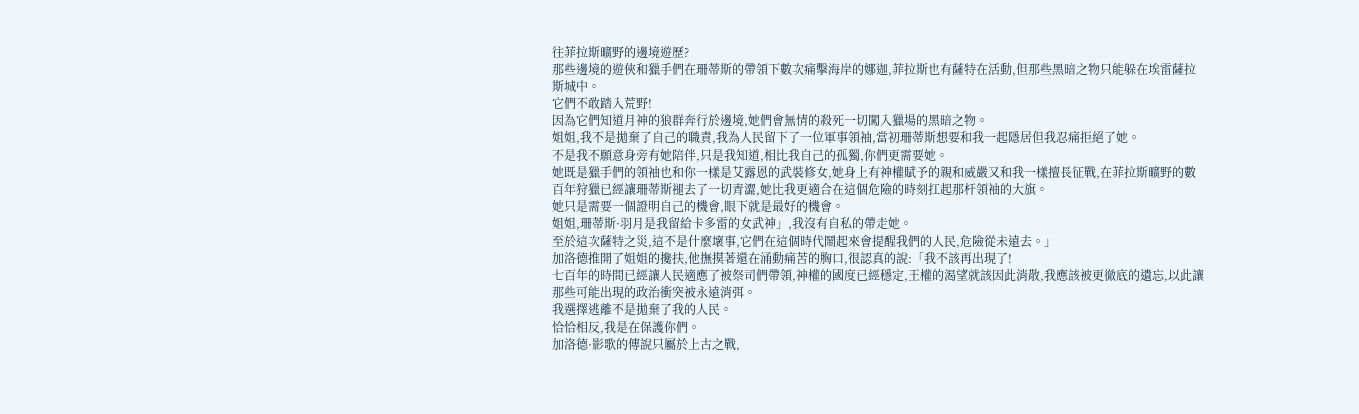往菲拉斯曠野的邊境遊歷?
那些邊境的遊俠和獵手們在珊蒂斯的帶領下數次痛擊海岸的娜迦,菲拉斯也有薩特在活動,但那些黑暗之物只能躲在埃雷薩拉斯城中。
它們不敢踏入荒野!
因為它們知道月神的狼群奔行於邊境,她們會無情的殺死一切闖入獵場的黑暗之物。
姐姐,我不是拋棄了自己的職責,我為人民留下了一位軍事領袖,當初珊蒂斯想要和我一起隱居但我忍痛拒絕了她。
不是我不願意身旁有她陪伴,只是我知道,相比我自己的孤獨,你們更需要她。
她既是獵手們的領袖也和你一樣是艾露恩的武裝修女,她身上有神權賦予的親和威嚴又和我一樣擅長征戰,在菲拉斯曠野的數百年狩獵已經讓珊蒂斯褪去了一切青澀,她比我更適合在這個危險的時刻扛起那杆領袖的大旗。
她只是需要一個證明自己的機會,眼下就是最好的機會。
姐姐,珊蒂斯·羽月是我留給卡多雷的女武神」,我沒有自私的帶走她。
至於這次薩特之災,這不是什麼壞事,它們在這個時代鬧起來會提醒我們的人民,危險從未遠去。」
加洛德推開了姐姐的攙扶,他撫摸著還在涌動痛苦的胸口,很認真的說:「我不該再出現了!
七百年的時間已經讓人民適應了被祭司們帶領,神權的國度已經穩定,王權的渴望就該因此消散,我應該被更徹底的遺忘,以此讓那些可能出現的政治衝突被永遠消弭。
我選擇逃離不是拋棄了我的人民。
恰恰相反,我是在保護你們。
加洛德·影歌的傳說只屬於上古之戰,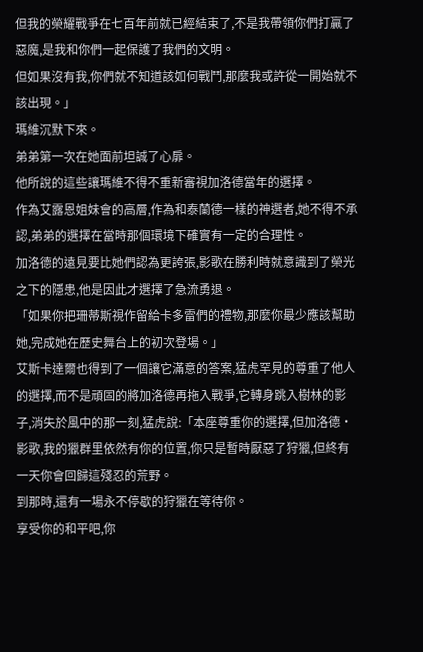但我的榮耀戰爭在七百年前就已經結束了,不是我帶領你們打贏了惡魔,是我和你們一起保護了我們的文明。
但如果沒有我,你們就不知道該如何戰鬥,那麼我或許從一開始就不該出現。」
瑪維沉默下來。
弟弟第一次在她面前坦誠了心扉。
他所說的這些讓瑪維不得不重新審視加洛德當年的選擇。
作為艾露恩姐妹會的高層,作為和泰蘭德一樣的神選者,她不得不承認,弟弟的選擇在當時那個環境下確實有一定的合理性。
加洛德的遠見要比她們認為更誇張,影歌在勝利時就意識到了榮光之下的隱患,他是因此才選擇了急流勇退。
「如果你把珊蒂斯視作留給卡多雷們的禮物,那麼你最少應該幫助她,完成她在歷史舞台上的初次登場。」
艾斯卡達爾也得到了一個讓它滿意的答案,猛虎罕見的尊重了他人的選擇,而不是頑固的將加洛德再拖入戰爭,它轉身跳入樹林的影子,消失於風中的那一刻,猛虎說:「本座尊重你的選擇,但加洛德·影歌,我的獵群里依然有你的位置,你只是暫時厭惡了狩獵,但終有一天你會回歸這殘忍的荒野。
到那時,還有一場永不停歇的狩獵在等待你。
享受你的和平吧,你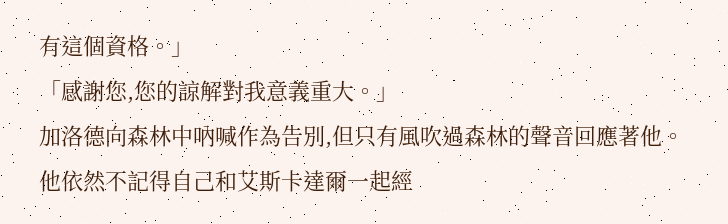有這個資格。」
「感謝您,您的諒解對我意義重大。」
加洛德向森林中吶喊作為告別,但只有風吹過森林的聲音回應著他。
他依然不記得自己和艾斯卡達爾一起經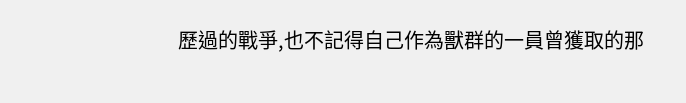歷過的戰爭,也不記得自己作為獸群的一員曾獲取的那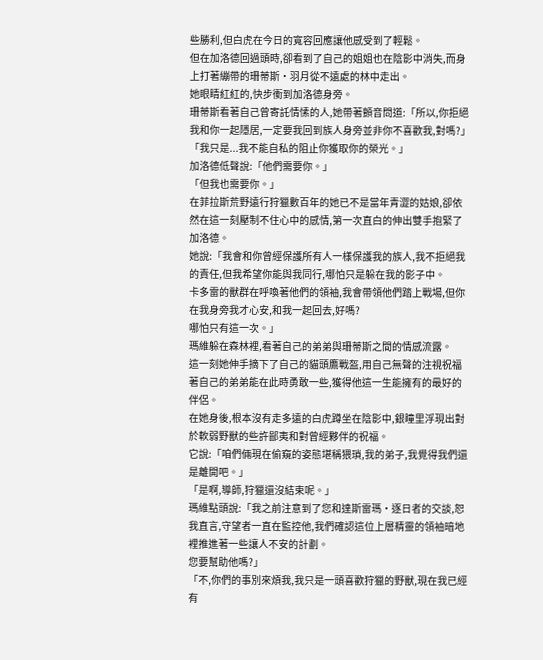些勝利,但白虎在今日的寬容回應讓他感受到了輕鬆。
但在加洛德回過頭時,卻看到了自己的姐姐也在陰影中消失,而身上打著繃帶的珊蒂斯·羽月從不遠處的林中走出。
她眼睛紅紅的,快步衝到加洛德身旁。
珊蒂斯看著自己曾寄託情愫的人,她帶著顫音問道:「所以,你拒絕我和你一起隱居,一定要我回到族人身旁並非你不喜歡我,對嗎?」
「我只是...我不能自私的阻止你獲取你的榮光。」
加洛德低聲說:「他們需要你。」
「但我也需要你。」
在菲拉斯荒野遠行狩獵數百年的她已不是當年青澀的姑娘,卻依然在這一刻壓制不住心中的感情,第一次直白的伸出雙手抱緊了加洛德。
她說:「我會和你曾經保護所有人一樣保護我的族人,我不拒絕我的責任,但我希望你能與我同行,哪怕只是躲在我的影子中。
卡多雷的獸群在呼喚著他們的領袖,我會帶領他們踏上戰場,但你在我身旁我才心安,和我一起回去,好嗎?
哪怕只有這一次。」
瑪維躲在森林裡,看著自己的弟弟與珊蒂斯之間的情感流露。
這一刻她伸手摘下了自己的貓頭鷹戰盔,用自己無聲的注視祝福著自己的弟弟能在此時勇敢一些,獲得他這一生能擁有的最好的伴侶。
在她身後,根本沒有走多遠的白虎蹲坐在陰影中,銀瞳里浮現出對於軟弱野獸的些許鄙夷和對曾經夥伴的祝福。
它說:「咱們倆現在偷窺的姿態堪稱猥瑣,我的弟子,我覺得我們還是離開吧。」
「是啊,導師,狩獵還沒結束呢。」
瑪維點頭說:「我之前注意到了您和達斯雷瑪·逐日者的交談,恕我直言,守望者一直在監控他,我們確認這位上層精靈的領袖暗地裡推進著一些讓人不安的計劃。
您要幫助他嗎?」
「不,你們的事別來煩我,我只是一頭喜歡狩獵的野獸,現在我已經有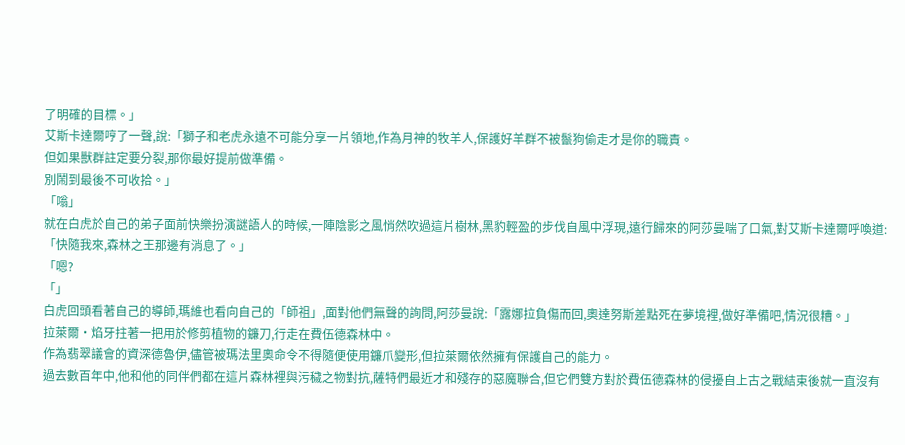了明確的目標。」
艾斯卡達爾哼了一聲,說:「獅子和老虎永遠不可能分享一片領地,作為月神的牧羊人,保護好羊群不被鬣狗偷走才是你的職責。
但如果獸群註定要分裂,那你最好提前做準備。
別鬧到最後不可收拾。」
「嗡」
就在白虎於自己的弟子面前快樂扮演謎語人的時候,一陣陰影之風悄然吹過這片樹林,黑豹輕盈的步伐自風中浮現,遠行歸來的阿莎曼喘了口氣,對艾斯卡達爾呼喚道:「快隨我來,森林之王那邊有消息了。」
「嗯?
「」
白虎回頭看著自己的導師,瑪維也看向自己的「師祖」,面對他們無聲的詢問,阿莎曼說:「露娜拉負傷而回,奧達努斯差點死在夢境裡,做好準備吧,情況很糟。」
拉萊爾·焰牙拄著一把用於修剪植物的鐮刀,行走在費伍德森林中。
作為翡翠議會的資深德魯伊,儘管被瑪法里奧命令不得隨便使用鐮爪變形,但拉萊爾依然擁有保護自己的能力。
過去數百年中,他和他的同伴們都在這片森林裡與污穢之物對抗,薩特們最近才和殘存的惡魔聯合,但它們雙方對於費伍德森林的侵擾自上古之戰結束後就一直沒有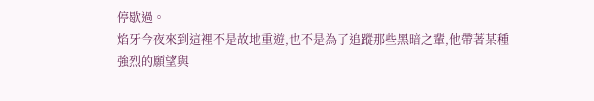停歇過。
焰牙今夜來到這裡不是故地重遊,也不是為了追蹤那些黑暗之輩,他帶著某種強烈的願望與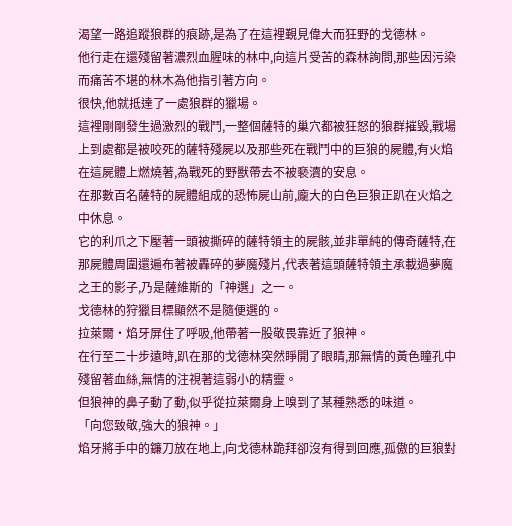渴望一路追蹤狼群的痕跡,是為了在這裡覲見偉大而狂野的戈德林。
他行走在還殘留著濃烈血腥味的林中,向這片受苦的森林詢問,那些因污染而痛苦不堪的林木為他指引著方向。
很快,他就抵達了一處狼群的獵場。
這裡剛剛發生過激烈的戰鬥,一整個薩特的巢穴都被狂怒的狼群摧毀,戰場上到處都是被咬死的薩特殘屍以及那些死在戰鬥中的巨狼的屍體,有火焰在這屍體上燃燒著,為戰死的野獸帶去不被褻瀆的安息。
在那數百名薩特的屍體組成的恐怖屍山前,龐大的白色巨狼正趴在火焰之中休息。
它的利爪之下壓著一頭被撕碎的薩特領主的屍骸,並非單純的傳奇薩特,在那屍體周圍還遍布著被轟碎的夢魔殘片,代表著這頭薩特領主承載過夢魔之王的影子,乃是薩維斯的「神選」之一。
戈德林的狩獵目標顯然不是隨便選的。
拉萊爾·焰牙屏住了呼吸,他帶著一股敬畏靠近了狼神。
在行至二十步遠時,趴在那的戈德林突然睜開了眼睛,那無情的黃色瞳孔中殘留著血絲,無情的注視著這弱小的精靈。
但狼神的鼻子動了動,似乎從拉萊爾身上嗅到了某種熟悉的味道。
「向您致敬,強大的狼神。」
焰牙將手中的鐮刀放在地上,向戈德林跪拜卻沒有得到回應,孤傲的巨狼對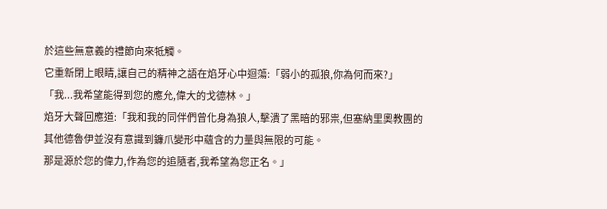於這些無意義的禮節向來牴觸。
它重新閉上眼睛,讓自己的精神之語在焰牙心中迴蕩:「弱小的孤狼,你為何而來?」
「我...我希望能得到您的應允,偉大的戈德林。」
焰牙大聲回應道:「我和我的同伴們曾化身為狼人,擊潰了黑暗的邪祟,但塞納里奧教團的其他德魯伊並沒有意識到鐮爪變形中蘊含的力量與無限的可能。
那是源於您的偉力,作為您的追隨者,我希望為您正名。」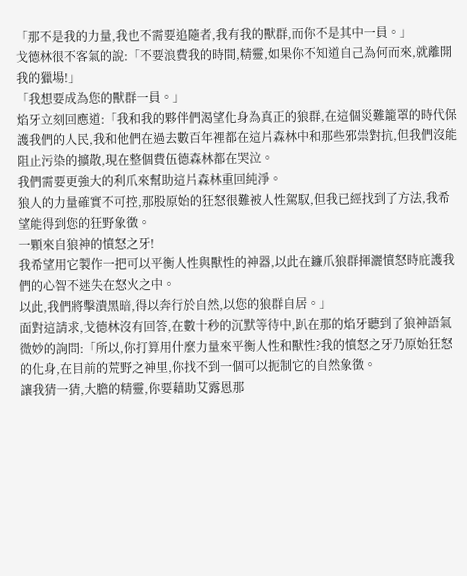「那不是我的力量,我也不需要追隨者,我有我的獸群,而你不是其中一員。」
戈德林很不客氣的說:「不要浪費我的時間,精靈,如果你不知道自己為何而來,就離開我的獵場!」
「我想要成為您的獸群一員。」
焰牙立刻回應道:「我和我的夥伴們渴望化身為真正的狼群,在這個災難籠罩的時代保護我們的人民,我和他們在過去數百年裡都在這片森林中和那些邪祟對抗,但我們沒能阻止污染的擴散,現在整個費伍德森林都在哭泣。
我們需要更強大的利爪來幫助這片森林重回純淨。
狼人的力量確實不可控,那股原始的狂怒很難被人性駕馭,但我已經找到了方法,我希望能得到您的狂野象徵。
一顆來自狼神的憤怒之牙!
我希望用它製作一把可以平衡人性與獸性的神器,以此在鐮爪狼群揮灑憤怒時庇護我們的心智不迷失在怒火之中。
以此,我們將擊潰黑暗,得以奔行於自然,以您的狼群自居。」
面對這請求,戈德林沒有回答,在數十秒的沉默等待中,趴在那的焰牙聽到了狼神語氣微妙的詢問:「所以,你打算用什麼力量來平衡人性和獸性?我的憤怒之牙乃原始狂怒的化身,在目前的荒野之神里,你找不到一個可以扼制它的自然象徵。
讓我猜一猜,大膽的精靈,你要藉助艾露恩那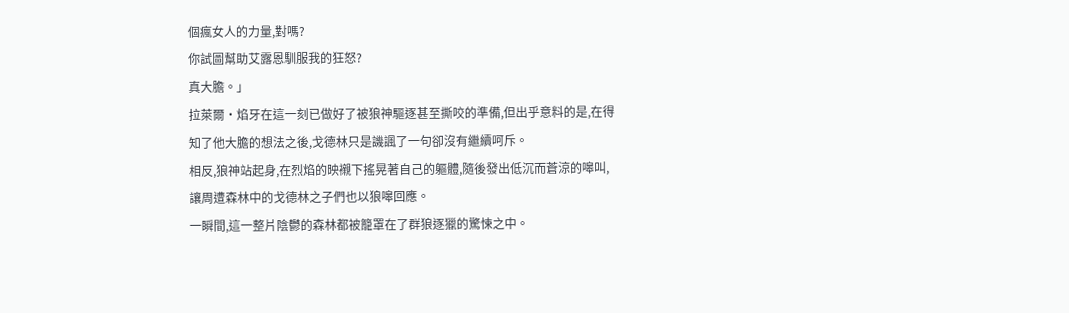個瘋女人的力量,對嗎?
你試圖幫助艾露恩馴服我的狂怒?
真大膽。」
拉萊爾·焰牙在這一刻已做好了被狼神驅逐甚至撕咬的準備,但出乎意料的是,在得知了他大膽的想法之後,戈德林只是譏諷了一句卻沒有繼續呵斥。
相反,狼神站起身,在烈焰的映襯下搖晃著自己的軀體,隨後發出低沉而蒼涼的嗥叫,讓周遭森林中的戈德林之子們也以狼嗥回應。
一瞬間,這一整片陰鬱的森林都被籠罩在了群狼逐獵的驚悚之中。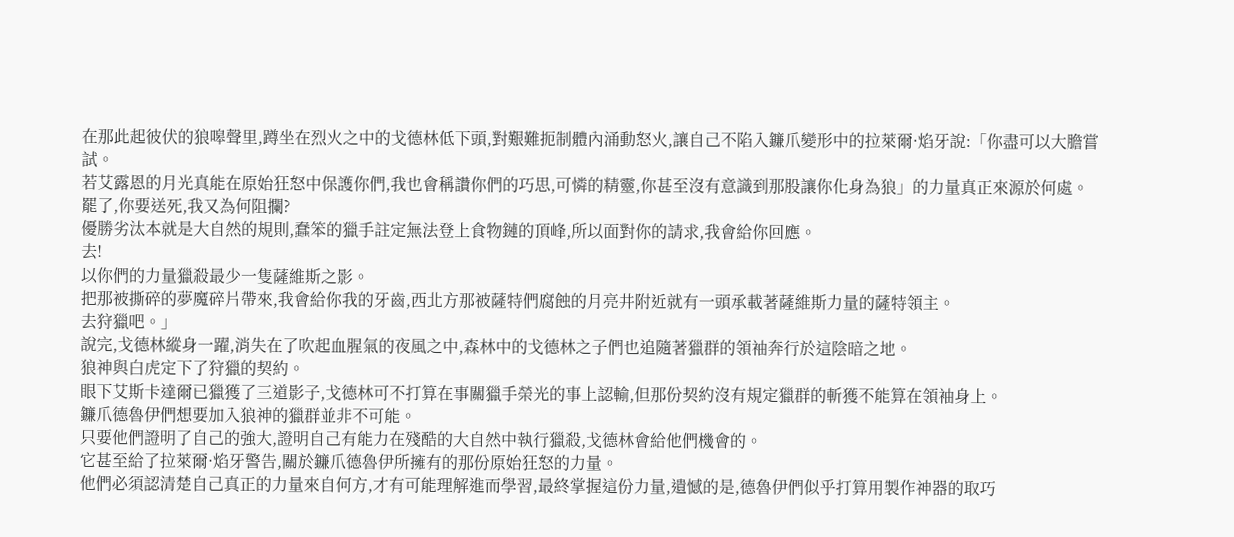在那此起彼伏的狼嗥聲里,蹲坐在烈火之中的戈德林低下頭,對艱難扼制體內涌動怒火,讓自己不陷入鐮爪變形中的拉萊爾·焰牙說:「你盡可以大膽嘗試。
若艾露恩的月光真能在原始狂怒中保護你們,我也會稱讚你們的巧思,可憐的精靈,你甚至沒有意識到那股讓你化身為狼」的力量真正來源於何處。
罷了,你要送死,我又為何阻攔?
優勝劣汰本就是大自然的規則,蠢笨的獵手註定無法登上食物鏈的頂峰,所以面對你的請求,我會給你回應。
去!
以你們的力量獵殺最少一隻薩維斯之影。
把那被撕碎的夢魔碎片帶來,我會給你我的牙齒,西北方那被薩特們腐蝕的月亮井附近就有一頭承載著薩維斯力量的薩特領主。
去狩獵吧。」
說完,戈德林縱身一躍,消失在了吹起血腥氣的夜風之中,森林中的戈德林之子們也追隨著獵群的領袖奔行於這陰暗之地。
狼神與白虎定下了狩獵的契約。
眼下艾斯卡達爾已獵獲了三道影子,戈德林可不打算在事關獵手榮光的事上認輸,但那份契約沒有規定獵群的斬獲不能算在領袖身上。
鐮爪德魯伊們想要加入狼神的獵群並非不可能。
只要他們證明了自己的強大,證明自己有能力在殘酷的大自然中執行獵殺,戈德林會給他們機會的。
它甚至給了拉萊爾·焰牙警告,關於鐮爪德魯伊所擁有的那份原始狂怒的力量。
他們必須認清楚自己真正的力量來自何方,才有可能理解進而學習,最終掌握這份力量,遺憾的是,德魯伊們似乎打算用製作神器的取巧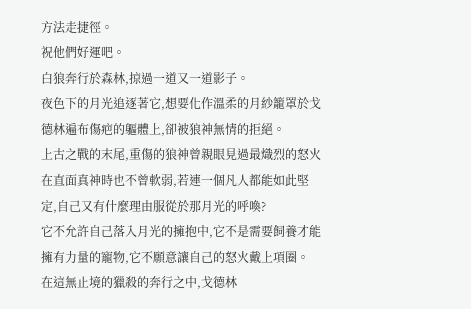方法走捷徑。
祝他們好運吧。
白狼奔行於森林,掠過一道又一道影子。
夜色下的月光追逐著它,想要化作溫柔的月紗籠罩於戈德林遍布傷疤的軀體上,卻被狼神無情的拒絕。
上古之戰的末尾,重傷的狼神曾親眼見過最熾烈的怒火在直面真神時也不曾軟弱,若連一個凡人都能如此堅定,自己又有什麼理由服從於那月光的呼喚?
它不允許自己落入月光的擁抱中,它不是需要飼養才能擁有力量的寵物,它不願意讓自己的怒火戴上項圈。
在這無止境的獵殺的奔行之中,戈德林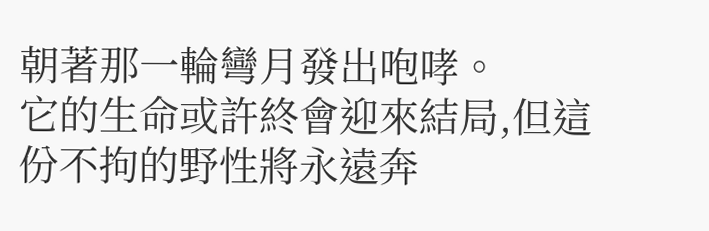朝著那一輪彎月發出咆哮。
它的生命或許終會迎來結局,但這份不拘的野性將永遠奔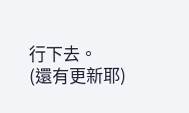行下去。
(還有更新耶)